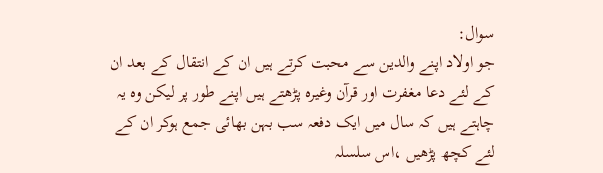سوال:
جو اولاد اپنے والدین سے محبت کرتے ہیں ان کے انتقال کے بعد ان کے لئے دعا مغفرت اور قرآن وغیرہ پڑھتے ہیں اپنے طور پر لیکن وہ یہ چاہتے ہیں کہ سال میں ایک دفعہ سب بہن بھائی جمع ہوکر ان کے لئے کچھ پڑھیں ،اس سلسلہ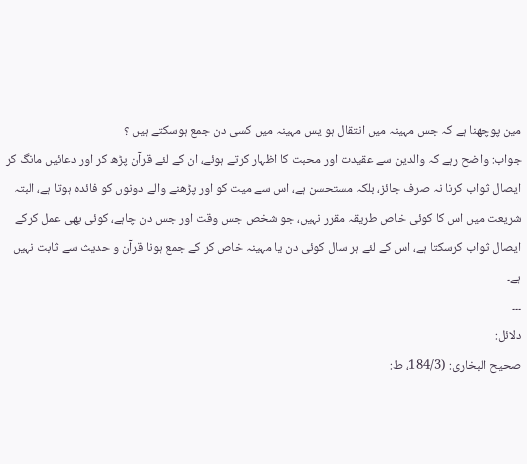مین پوچھنا ہے کہ جس مہینہ میں انتقال ہو یس مہینہ میں کسی دن جمع ہوسکتے ہیں ؟
جواب: واضح رہے کہ والدین سے عقیدت اور محبت کا اظہار کرتے ہوئے، ان کے لئے قرآن پڑھ کر اور دعائیں مانگ کر ایصال ثواب کرنا نہ صرف جائز، بلکہ مستحسن ہے، اس سے میت کو اور پڑھنے والے دونوں کو فائدہ ہوتا ہے، البتہ شریعت میں اس کا کوئی خاص طریقہ مقرر نہیں، جو شخص جس وقت اور جس دن چاہے، کوئی بھی عمل کرکے ایصال ثواب کرسکتا ہے، اس کے لئے ہر سال کوئی دن یا مہینہ خاص کر کے جمع ہونا قرآن و حدیث سے ثابت نہیں ہے۔
۔۔۔
دلائل:
صحیح البخاری: (184/3، ط: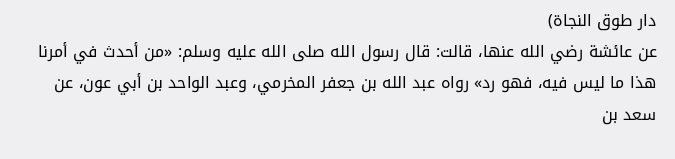دار طوق النجاۃ)
عن عائشة رضي الله عنها، قالت: قال رسول الله صلى الله عليه وسلم: «من أحدث في أمرنا هذا ما ليس فيه، فهو رد» رواه عبد الله بن جعفر المخرمي، وعبد الواحد بن أبي عون، عن سعد بن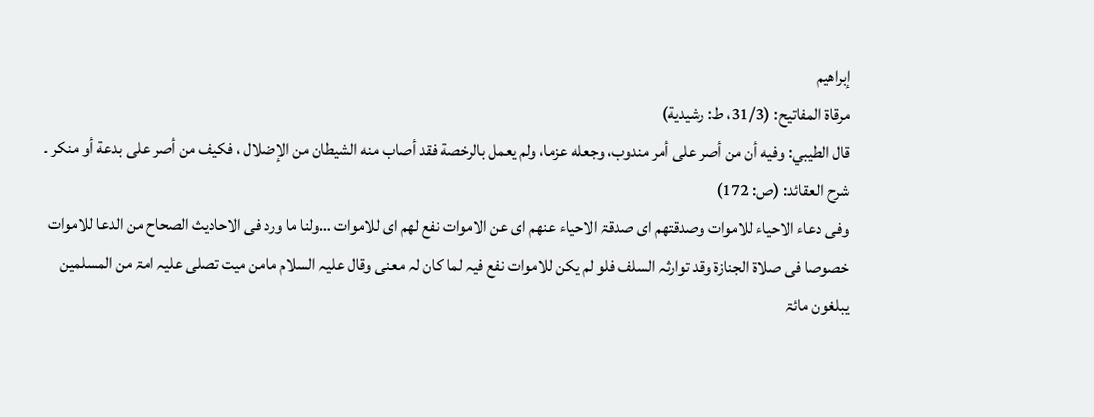إبراهيم
مرقاة المفاتیح: (31/3، ط: رشیدیة)
قال الطيبي: وفيه أن من أصر على أمر مندوب، وجعله عزما، ولم يعمل بالرخصة فقد أصاب منه الشيطان من الإضلال ، فكيف من أصر على بدعة أو منكر ۔
شرح العقائد: (ص: 172)
وفی دعاء الاحیاء للاموات وصدقتھم ای صدقۃ الاحیاء عنھم ای عن الاموات نفع لھم ای للاموات …ولنا ما ورد فی الاحادیث الصحاح من الدعا للاموات خصوصا فی صلاۃ الجنازۃ وقد توارثہ السلف فلو لم یکن للاموات نفع فیہ لما کان لہ معنی وقال علیہ السلام مامن میت تصلی علیہ امۃ من المسلمین یبلغون مائۃ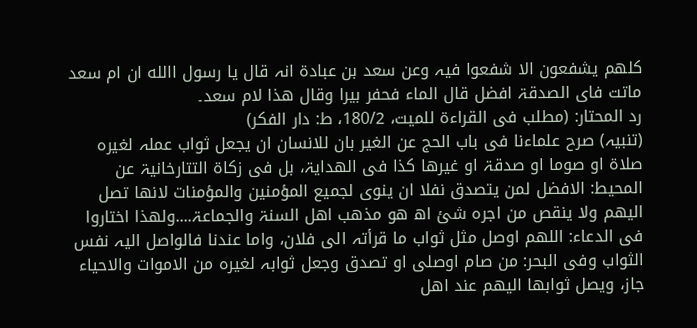کلھم یشفعون الا شفعوا فیہ وعن سعد بن عبادۃ انہ قال یا رسول االله ان ام سعد ماتت فای الصدقۃ افضل قال الماء فحفر بیرا وقال ھذا لام سعد۔
رد المحتار: (مطلب فی القراءۃ للمیت، 180/2، ط: دار الفکر)
(تنبیہ) صرح علماءنا فی باب الحج عن الغیر بان للانسان ان یجعل ثواب عملہ لغیرہ صلاۃ او صوما او صدقۃ او غیرھا کذا فی الھدایۃ، بل فی زکاۃ التتارخانیۃ عن المحیط: الافضل لمن یتصدق نفلا ان ینوی لجمیع المؤمنین والمؤمنات لانھا تصل الیھم ولا ینقص من اجرہ شیٔ اھ ھو مذھب اھل السنۃ والجماعۃ....ولھذا اختاروا فی الدعاء: اللھم اوصل مثل ثواب ما قرأتہ الی فلان، واما عندنا فالواصل الیہ نفس الثواب وفی البحر: من صام اوصلی او تصدق وجعل ثوابہ لغیرہ من الاموات والاحیاء جاز، ویصل ثوابھا الیھم عند اھل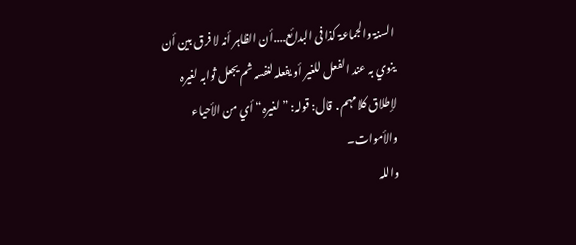السنۃ والجماعۃ کذا فی البدائع....أن الظاہر أنہ لا فرق بین أن ینوي بہ عند الفعل للغیر أو یفعلہ لنفسہ ثم یجعل ثوابہ لغیرہ لإطلاق کلامہم․ قال: قولہ: ” لغیرہ“ أي من الأحیاء والأموات۔
واللہ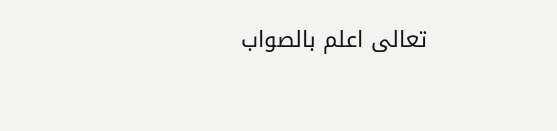تعالی اعلم بالصواب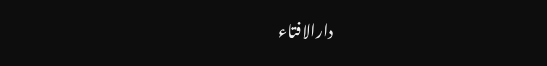دارالافتاء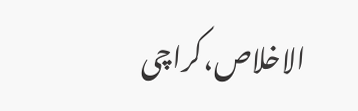الاخلاص،کراچی